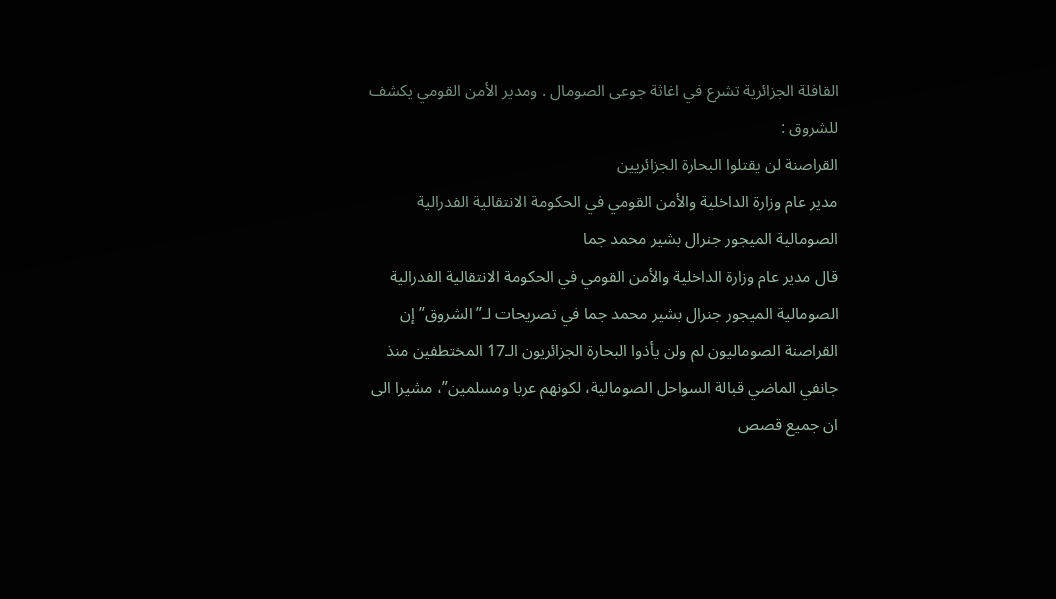القافلة الجزائرية تشرع في اغاثة جوعى الصومال . ومدير الأمن القومي يكشف للشروق :
القراصنة لن يقتلوا البحارة الجزائريين
مدير عام وزارة الداخلية والأمن القومي في الحكومة الانتقالية الفدرالية الصومالية الميجور جنرال بشير محمد جما
قال مدير عام وزارة الداخلية والأمن القومي في الحكومة الانتقالية الفدرالية الصومالية الميجور جنرال بشير محمد جما في تصريحات لـ”الشروق” إن القراصنة الصوماليون لم ولن يأذوا البحارة الجزائريون الـ17 المختطفين منذ جانفي الماضي قبالة السواحل الصومالية، لكونهم عربا ومسلمين”، مشيرا الى ان جميع قصص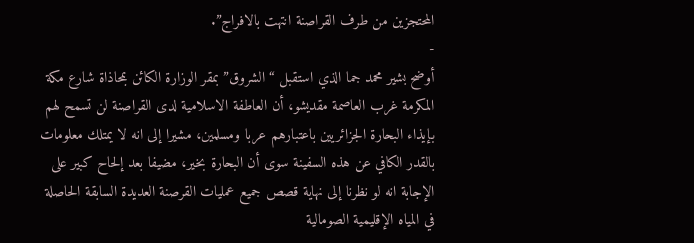المحتجزين من طرف القراصنة انتهت بالافراج”.
-
أوضح بشير محمد جما الذي استقبل “الشروق” بمقر الوزارة الكائن بمحاذاة شارع مكة المكرمة غرب العاصمة مقديشو، أن العاطفة الاسلامية لدى القراصنة لن تسمح لهم بإيذاء البحارة الجزائريين باعتبارهم عربا ومسلمين، مشيرا إلى انه لا يمتلك معلومات بالقدر الكافي عن هذه السفينة سوى أن البحارة بخير، مضيفا بعد إلحاح كبير على الإجابة انه لو نظرنا إلى نهاية قصص جميع عمليات القرصنة العديدة السابقة الحاصلة في المياه الإقليمية الصومالية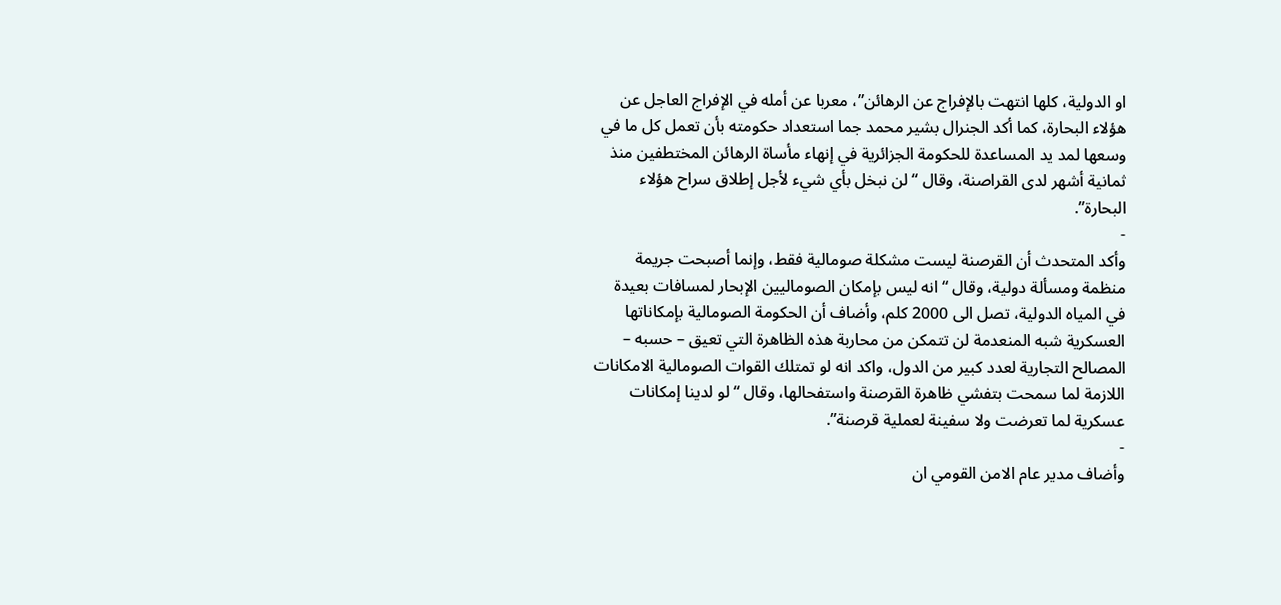او الدولية، كلها انتهت بالإفراج عن الرهائن”، معربا عن أمله في الإفراج العاجل عن هؤلاء البحارة، كما أكد الجنرال بشير محمد جما استعداد حكومته بأن تعمل كل ما في وسعها لمد يد المساعدة للحكومة الجزائرية في إنهاء مأساة الرهائن المختطفين منذ ثمانية أشهر لدى القراصنة، وقال “لن نبخل بأي شيء لأجل إطلاق سراح هؤلاء البحارة”.
-
وأكد المتحدث أن القرصنة ليست مشكلة صومالية فقط، وإنما أصبحت جريمة منظمة ومسألة دولية، وقال “انه ليس بإمكان الصوماليين الإبحار لمسافات بعيدة في المياه الدولية، تصل الى 2000 كلم، وأضاف أن الحكومة الصومالية بإمكاناتها العسكرية شبه المنعدمة لن تتمكن من محاربة هذه الظاهرة التي تعيق – حسبه – المصالح التجارية لعدد كبير من الدول، واكد انه لو تمتلك القوات الصومالية الامكانات اللازمة لما سمحت بتفشي ظاهرة القرصنة واستفحالها، وقال “لو لدينا إمكانات عسكرية لما تعرضت ولا سفينة لعملية قرصنة”.
-
وأضاف مدير عام الامن القومي ان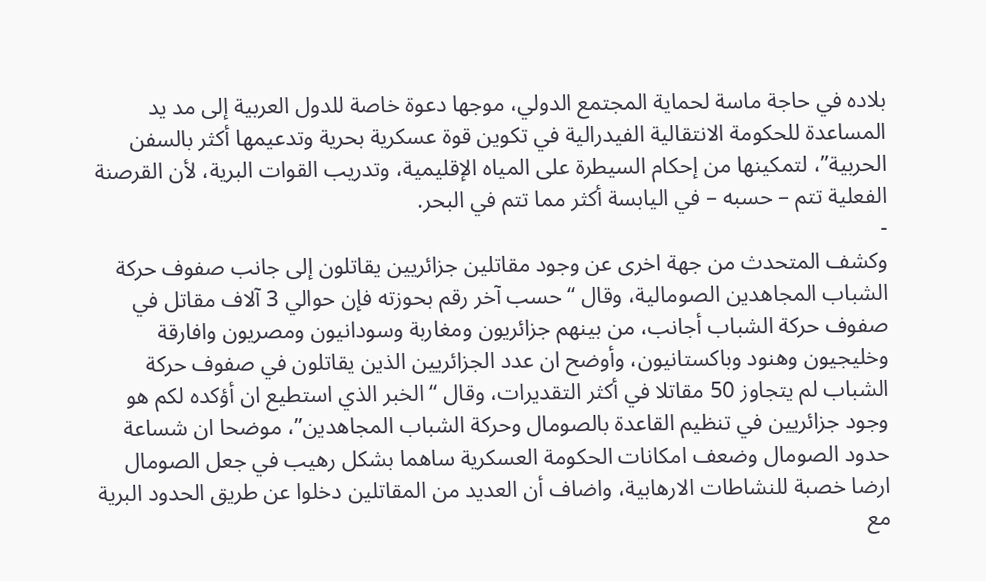بلاده في حاجة ماسة لحماية المجتمع الدولي، موجها دعوة خاصة للدول العربية إلى مد يد المساعدة للحكومة الانتقالية الفيدرالية في تكوين قوة عسكرية بحرية وتدعيمها أكثر بالسفن الحربية”، لتمكينها من إحكام السيطرة على المياه الإقليمية، وتدريب القوات البرية، لأن القرصنة الفعلية تتم – حسبه – في اليابسة أكثر مما تتم في البحر.
-
وكشف المتحدث من جهة اخرى عن وجود مقاتلين جزائريين يقاتلون إلى جانب صفوف حركة الشباب المجاهدين الصومالية، وقال “حسب آخر رقم بحوزته فإن حوالي 3 آلاف مقاتل في صفوف حركة الشباب أجانب، من بينهم جزائريون ومغاربة وسودانيون ومصريون وافارقة وخليجيون وهنود وباكستانيون، وأوضح ان عدد الجزائريين الذين يقاتلون في صفوف حركة الشباب لم يتجاوز 50 مقاتلا في أكثر التقديرات، وقال “الخبر الذي استطيع ان أؤكده لكم هو وجود جزائريين في تنظيم القاعدة بالصومال وحركة الشباب المجاهدين”، موضحا ان شساعة حدود الصومال وضعف امكانات الحكومة العسكرية ساهما بشكل رهيب في جعل الصومال ارضا خصبة للنشاطات الارهابية، واضاف أن العديد من المقاتلين دخلوا عن طريق الحدود البرية مع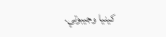كينيا وجيبوتي.